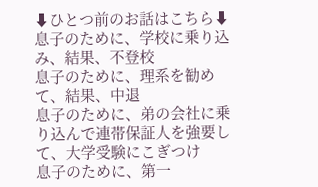⬇ひとつ前のお話はこちら⬇
息子のために、学校に乗り込み、結果、不登校
息子のために、理系を勧めて、結果、中退
息子のために、弟の会社に乗り込んで連帯保証人を強要して、大学受験にこぎつけ
息子のために、第一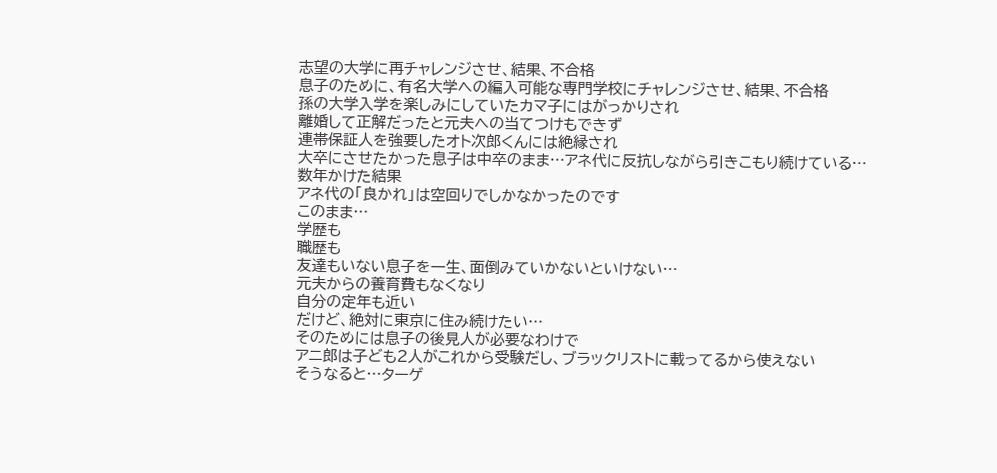志望の大学に再チャレンジさせ、結果、不合格
息子のために、有名大学への編入可能な専門学校にチャレンジさせ、結果、不合格
孫の大学入学を楽しみにしていたカマ子にはがっかりされ
離婚して正解だったと元夫への当てつけもできず
連帯保証人を強要したオト次郎くんには絶縁され
大卒にさせたかった息子は中卒のまま…アネ代に反抗しながら引きこもり続けている…
数年かけた結果
アネ代の「良かれ」は空回りでしかなかったのです
このまま…
学歴も
職歴も
友達もいない息子を一生、面倒みていかないといけない…
元夫からの養育費もなくなり
自分の定年も近い
だけど、絶対に東京に住み続けたい…
そのためには息子の後見人が必要なわけで
アニ郎は子ども2人がこれから受験だし、ブラックリストに載ってるから使えない
そうなると…ターゲ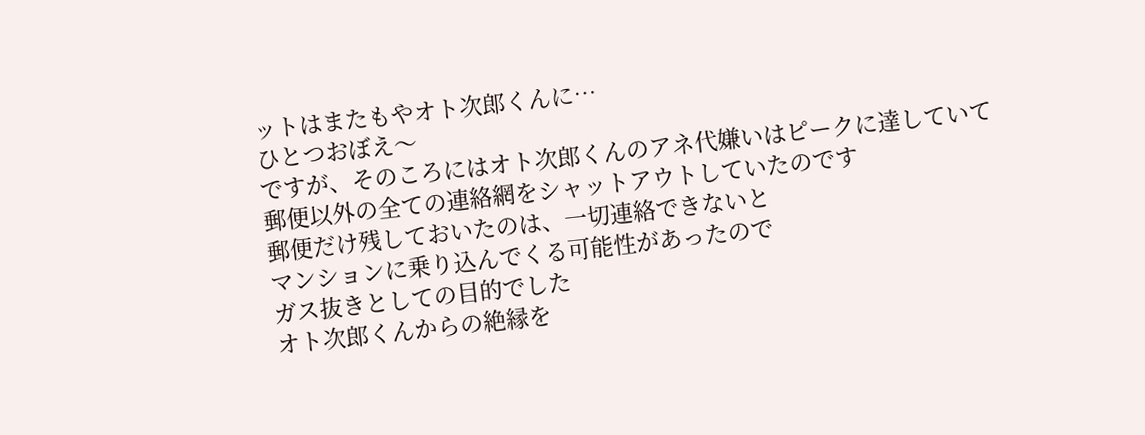ットはまたもやオト次郎くんに…
ひとつおぼえ〜
ですが、そのころにはオト次郎くんのアネ代嫌いはピークに達していて
郵便以外の全ての連絡網をシャットアウトしていたのです
郵便だけ残しておいたのは、一切連絡できないと
マンションに乗り込んでくる可能性があったので
ガス抜きとしての目的でした
オト次郎くんからの絶縁を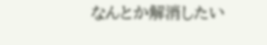なんとか解消したい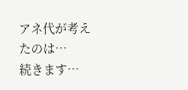アネ代が考えたのは…
続きます…